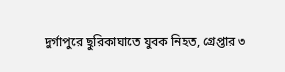দুর্গাপুরে ছুরিকাঘাতে যুবক নিহত, গ্রেপ্তার ৩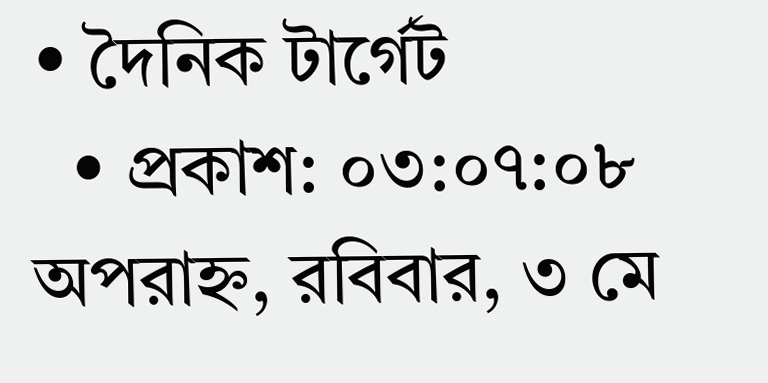• দৈনিক টার্গেট
  • প্রকাশ: ০৩:০৭:০৮ অপরাহ্ন, রবিবার, ৩ মে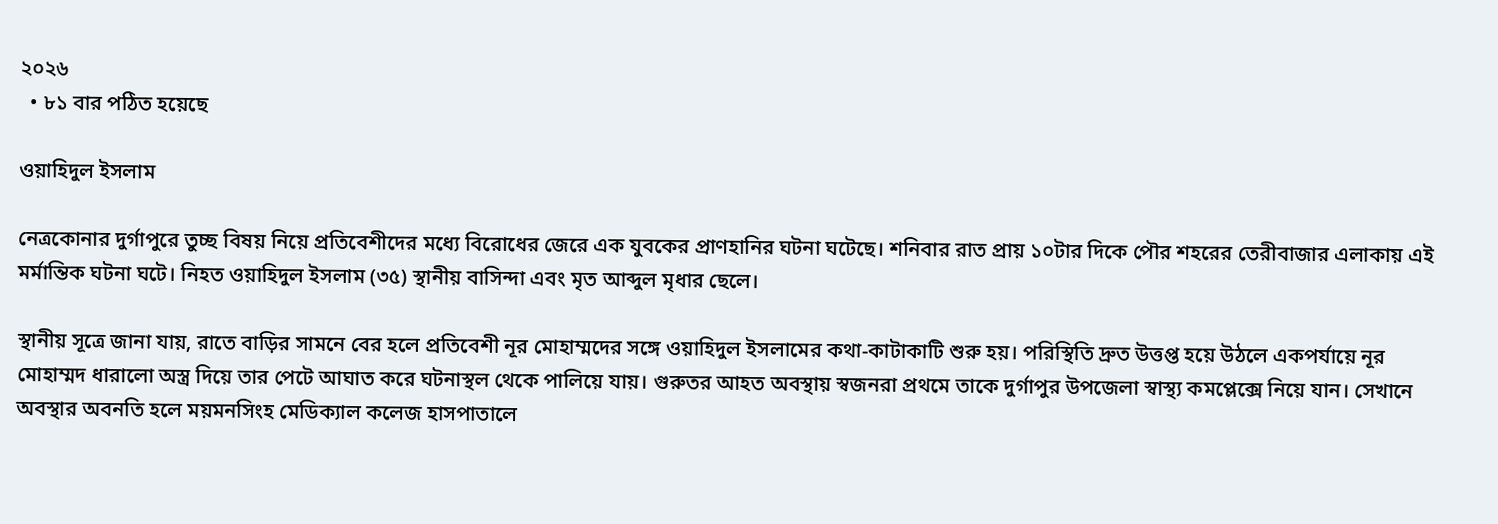২০২৬
  • ৮১ বার পঠিত হয়েছে

ওয়াহিদুল ইসলাম

নেত্রকোনার দুর্গাপুরে তুচ্ছ বিষয় নিয়ে প্রতিবেশীদের মধ্যে বিরোধের জেরে এক যুবকের প্রাণহানির ঘটনা ঘটেছে। শনিবার রাত প্রায় ১০টার দিকে পৌর শহরের তেরীবাজার এলাকায় এই মর্মান্তিক ঘটনা ঘটে। নিহত ওয়াহিদুল ইসলাম (৩৫) স্থানীয় বাসিন্দা এবং মৃত আব্দুল মৃধার ছেলে।

স্থানীয় সূত্রে জানা যায়, রাতে বাড়ির সামনে বের হলে প্রতিবেশী নূর মোহাম্মদের সঙ্গে ওয়াহিদুল ইসলামের কথা-কাটাকাটি শুরু হয়। পরিস্থিতি দ্রুত উত্তপ্ত হয়ে উঠলে একপর্যায়ে নূর মোহাম্মদ ধারালো অস্ত্র দিয়ে তার পেটে আঘাত করে ঘটনাস্থল থেকে পালিয়ে যায়। গুরুতর আহত অবস্থায় স্বজনরা প্রথমে তাকে দুর্গাপুর উপজেলা স্বাস্থ্য কমপ্লেক্সে নিয়ে যান। সেখানে অবস্থার অবনতি হলে ময়মনসিংহ মেডিক্যাল কলেজ হাসপাতালে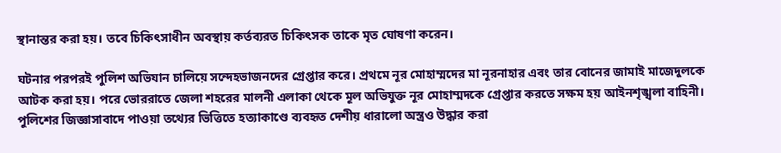স্থানান্তর করা হয়। তবে চিকিৎসাধীন অবস্থায় কর্তব্যরত চিকিৎসক তাকে মৃত ঘোষণা করেন।

ঘটনার পরপরই পুলিশ অভিযান চালিয়ে সন্দেহভাজনদের গ্রেপ্তার করে। প্রথমে নূর মোহাম্মদের মা নূরনাহার এবং তার বোনের জামাই মাজেদুলকে আটক করা হয়। পরে ভোররাতে জেলা শহরের মালনী এলাকা থেকে মূল অভিযুক্ত নূর মোহাম্মদকে গ্রেপ্তার করতে সক্ষম হয় আইনশৃঙ্খলা বাহিনী। পুলিশের জিজ্ঞাসাবাদে পাওয়া তথ্যের ভিত্তিতে হত্যাকাণ্ডে ব্যবহৃত দেশীয় ধারালো অস্ত্রও উদ্ধার করা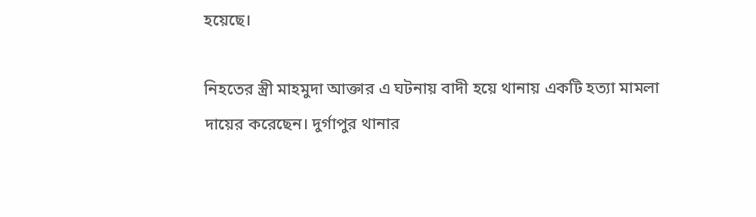হয়েছে।

নিহতের স্ত্রী মাহমুদা আক্তার এ ঘটনায় বাদী হয়ে থানায় একটি হত্যা মামলা দায়ের করেছেন। দুর্গাপুর থানার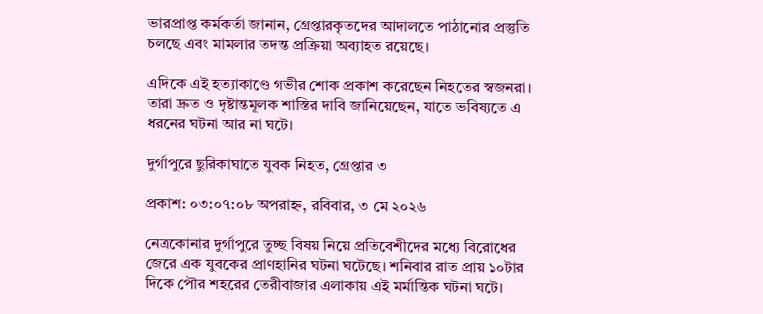ভারপ্রাপ্ত কর্মকর্তা জানান, গ্রেপ্তারকৃতদের আদালতে পাঠানোর প্রস্তুতি চলছে এবং মামলার তদন্ত প্রক্রিয়া অব্যাহত রয়েছে।

এদিকে এই হত্যাকাণ্ডে গভীর শোক প্রকাশ করেছেন নিহতের স্বজনরা। তারা দ্রুত ও দৃষ্টান্তমূলক শাস্তির দাবি জানিয়েছেন, যাতে ভবিষ্যতে এ ধরনের ঘটনা আর না ঘটে।

দুর্গাপুরে ছুরিকাঘাতে যুবক নিহত, গ্রেপ্তার ৩

প্রকাশ: ০৩:০৭:০৮ অপরাহ্ন, রবিবার, ৩ মে ২০২৬

নেত্রকোনার দুর্গাপুরে তুচ্ছ বিষয় নিয়ে প্রতিবেশীদের মধ্যে বিরোধের জেরে এক যুবকের প্রাণহানির ঘটনা ঘটেছে। শনিবার রাত প্রায় ১০টার দিকে পৌর শহরের তেরীবাজার এলাকায় এই মর্মান্তিক ঘটনা ঘটে।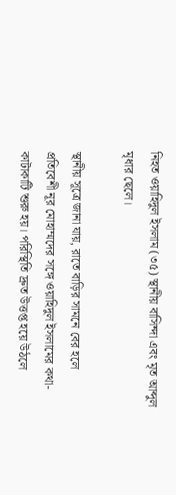নিহত ওয়াহিদুল ইসলাম (৩৫) স্থানীয় বাসিন্দা এবং মৃত আব্দুল মৃধার ছেলে।

স্থানীয় সূত্রে জানা যায়, রাতে বাড়ির সামনে বের হলে প্রতিবেশী নূর মোহাম্মদের সঙ্গে ওয়াহিদুল ইসলামের কথা-কাটাকাটি শুরু হয়। পরিস্থিতি দ্রুত উত্তপ্ত হয়ে উঠলে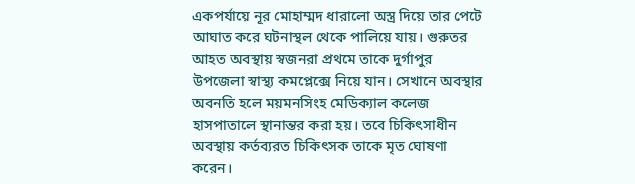একপর্যায়ে নূর মোহাম্মদ ধারালো অস্ত্র দিয়ে তার পেটে আঘাত করে ঘটনাস্থল থেকে পালিয়ে যায়। গুরুতর আহত অবস্থায় স্বজনরা প্রথমে তাকে দুর্গাপুর উপজেলা স্বাস্থ্য কমপ্লেক্সে নিয়ে যান। সেখানে অবস্থার অবনতি হলে ময়মনসিংহ মেডিক্যাল কলেজ হাসপাতালে স্থানান্তর করা হয়। তবে চিকিৎসাধীন অবস্থায় কর্তব্যরত চিকিৎসক তাকে মৃত ঘোষণা করেন।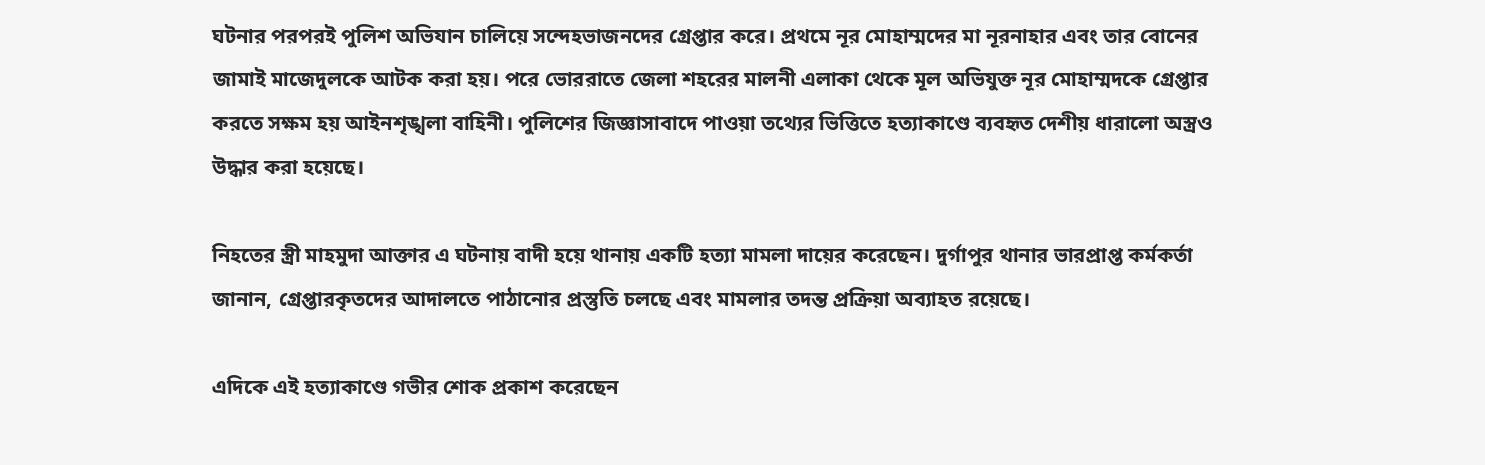ঘটনার পরপরই পুলিশ অভিযান চালিয়ে সন্দেহভাজনদের গ্রেপ্তার করে। প্রথমে নূর মোহাম্মদের মা নূরনাহার এবং তার বোনের জামাই মাজেদুলকে আটক করা হয়। পরে ভোররাতে জেলা শহরের মালনী এলাকা থেকে মূল অভিযুক্ত নূর মোহাম্মদকে গ্রেপ্তার করতে সক্ষম হয় আইনশৃঙ্খলা বাহিনী। পুলিশের জিজ্ঞাসাবাদে পাওয়া তথ্যের ভিত্তিতে হত্যাকাণ্ডে ব্যবহৃত দেশীয় ধারালো অস্ত্রও উদ্ধার করা হয়েছে।

নিহতের স্ত্রী মাহমুদা আক্তার এ ঘটনায় বাদী হয়ে থানায় একটি হত্যা মামলা দায়ের করেছেন। দুর্গাপুর থানার ভারপ্রাপ্ত কর্মকর্তা জানান, গ্রেপ্তারকৃতদের আদালতে পাঠানোর প্রস্তুতি চলছে এবং মামলার তদন্ত প্রক্রিয়া অব্যাহত রয়েছে।

এদিকে এই হত্যাকাণ্ডে গভীর শোক প্রকাশ করেছেন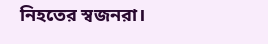নিহতের স্বজনরা।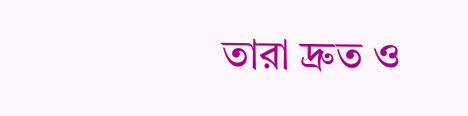তারা দ্রুত ও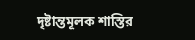দৃষ্টান্তমূলক শাস্তির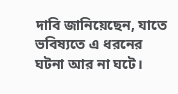দাবি জানিয়েছেন, যাতে ভবিষ্যতে এ ধরনের ঘটনা আর না ঘটে।